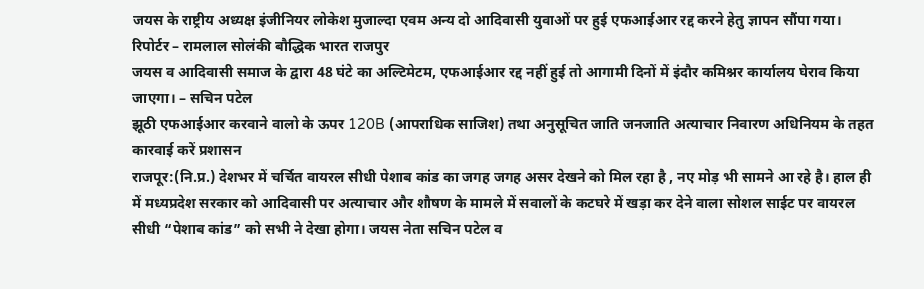जयस के राष्ट्रीय अध्यक्ष इंजीनियर लोकेश मुजाल्दा एवम अन्य दो आदिवासी युवाओं पर हुई एफआईआर रद्द करने हेतु ज्ञापन सौंपा गया।
रिपोर्टर – रामलाल सोलंकी बौद्धिक भारत राजपुर
जयस व आदिवासी समाज के द्वारा 48 घंटे का अल्टिमेटम, एफआईआर रद्द नहीं हुई तो आगामी दिनों में इंदौर कमिश्नर कार्यालय घेराव किया जाएगा। – सचिन पटेल
झूठी एफआईआर करवाने वालो के ऊपर 120B (आपराधिक साजिश) तथा अनुसूचित जाति जनजाति अत्याचार निवारण अधिनियम के तहत कारवाई करें प्रशासन
राजपूर:(नि.प्र.) देशभर में चर्चित वायरल सीधी पेशाब कांड का जगह जगह असर देखने को मिल रहा है , नए मोड़ भी सामने आ रहे है। हाल ही में मध्यप्रदेश सरकार को आदिवासी पर अत्याचार और शौषण के मामले में सवालों के कटघरे में खड़ा कर देने वाला सोशल साईट पर वायरल सीधी “पेशाब कांड” को सभी ने देखा होगा। जयस नेता सचिन पटेल व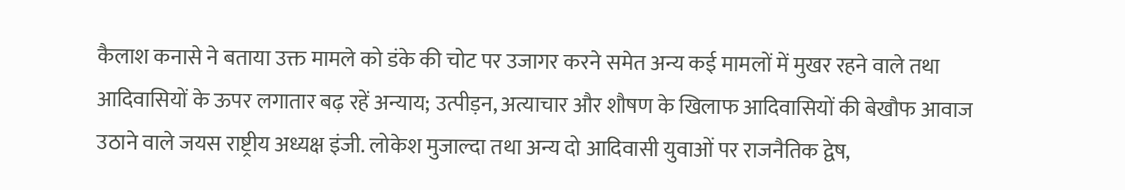कैलाश कनासे ने बताया उक्त मामले को डंके की चोट पर उजागर करने समेत अन्य कई मामलों में मुखर रहने वाले तथा आदिवासियों के ऊपर लगातार बढ़ रहें अन्याय; उत्पीड़न, अत्याचार और शौषण के खिलाफ आदिवासियों की बेखौफ आवाज उठाने वाले जयस राष्ट्रीय अध्यक्ष इंजी. लोकेश मुजाल्दा तथा अन्य दो आदिवासी युवाओं पर राजनैतिक द्वेष,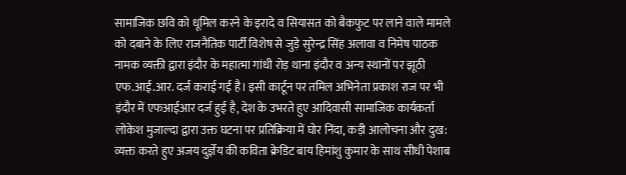सामाजिक छवि को धूमिल करने के इरादे व सियासत को बैकफुट पर लाने वाले मामले को दबाने के लिए राजनैतिक पार्टी विशेष से जुड़े सुरेन्द्र सिंह अलावा व निमेष पाठक नामक व्यक्ती द्वारा इंदौर के महात्मा गांधी रोड़ थाना इंदौर व अन्य स्थानों पर झूठी एफ.आई.आर. दर्ज कराई गई है। इसी कार्टून पर तमिल अभिनेता प्रकाश राज पर भी इंदौर में एफआईआर दर्ज हुई है, देश के उभरते हुए आदिवासी सामाजिक कार्यकर्ता लोकेश मुजाल्दा द्वारा उक्त घटना पर प्रतिक्रिया में घोर निंदा, कड़ी आलोचना और दुख: व्यक्त करते हुए अजय दुर्ज्ञेय की कविता क्रेडिट बाय हिमांशु कुमार के साथ सीधी पेशाब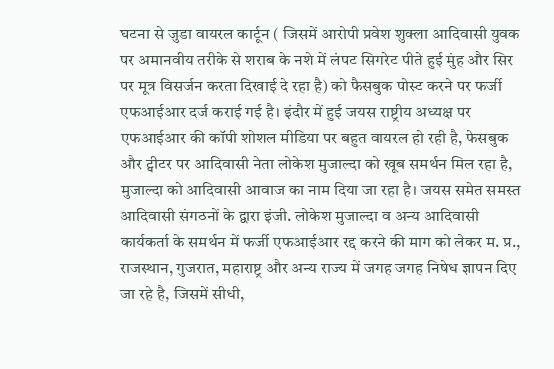घटना से जुडा वायरल कार्टून ( जिसमें आरोपी प्रवेश शुक्ला आदिवासी युवक पर अमानवीय तरीके से शराब के नशे में लंपट सिगरेट पीते हुई मुंह और सिर पर मूत्र विसर्जन करता दिखाई दे रहा है) को फैसबुक पोस्ट करने पर फर्जी एफआईआर दर्ज कराई गई है। इंदौर में हुई जयस राष्ट्रीय अध्यक्ष पर एफआईआर की कॉपी शोशल मीडिया पर बहुत वायरल हो रही है, फेसबुक और ट्वीटर पर आदिवासी नेता लोकेश मुजाल्दा को खूब समर्थन मिल रहा है, मुजाल्दा को आदिवासी आवाज का नाम दिया जा रहा है। जयस समेत समस्त आदिवासी संगठनों के द्वारा इंजी. लोकेश मुजाल्दा व अन्य आदिवासी कार्यकर्ता के समर्थन में फर्जी एफआईआर रद्द करने की माग को लेकर म. प्र., राजस्थान, गुजरात, महाराष्ट्र और अन्य राज्य में जगह जगह निषेध ज्ञापन दिए जा रहे है, जिसमें सीधी,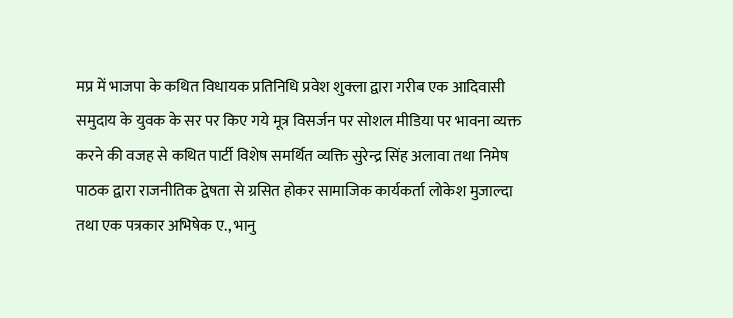मप्र में भाजपा के कथित विधायक प्रतिनिधि प्रवेश शुक्ला द्वारा गरीब एक आदिवासी समुदाय के युवक के सर पर किए गये मूत्र विसर्जन पर सोशल मीडिया पर भावना व्यक्त करने की वजह से कथित पार्टी विशेष समर्थित व्यक्ति सुरेन्द्र सिंह अलावा तथा निमेष पाठक द्वारा राजनीतिक द्वेषता से ग्रसित होकर सामाजिक कार्यकर्ता लोकेश मुजाल्दा तथा एक पत्रकार अभिषेक ए., भानु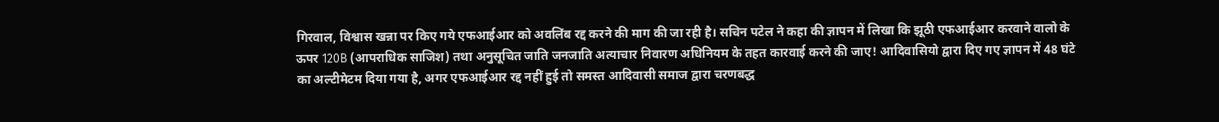गिरवाल, विश्वास खन्ना पर किए गये एफआईआर को अवलिंब रद्द करने की माग की जा रही है। सचिन पटेल ने कहा की ज्ञापन में लिखा कि झूठी एफआईआर करवाने वालो के ऊपर 120B (आपराधिक साजिश) तथा अनुसूचित जाति जनजाति अत्याचार निवारण अधिनियम के तहत कारवाई करने की जाए! आदिवासियो द्वारा दिए गए ज्ञापन में 48 घंटे का अल्टीमेटम दिया गया है, अगर एफआईआर रद्द नहीं हुई तो समस्त आदिवासी समाज द्वारा चरणबद्ध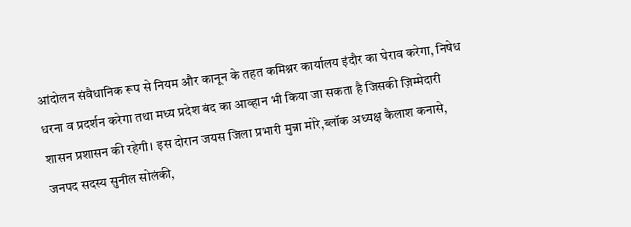आंदोलन संवैधानिक रूप से नियम और कानून के तहत कमिश्नर कार्यालय इंदौर का घेराव करेगा, निषेध धरना व प्रदर्शन करेगा तथा मध्य प्रदेश बंद का आव्हान भी किया जा सकता है जिसकी ज़िम्मेदारी शासन प्रशासन की रहेगी। इस दोरान जयस जिला प्रभारी मुन्ना मोरे,ब्लॉक अध्यक्ष कैलाश कनासे, जनपद सदस्य सुनील सोलंकी,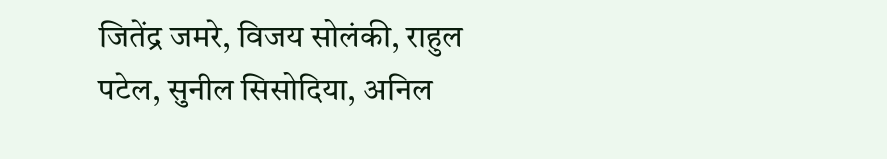जितेंद्र जमरे, विजय सोलंकी, राहुल पटेल, सुनील सिसोदिया, अनिल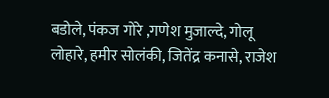बडोले, पंकज गोरे ,गणेश मुजाल्दे, गोलू लोहारे, हमीर सोलंकी, जितेंद्र कनासे, राजेश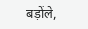बड़ोंले,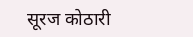सूरज कोठारी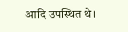आदि उपस्थित थे।